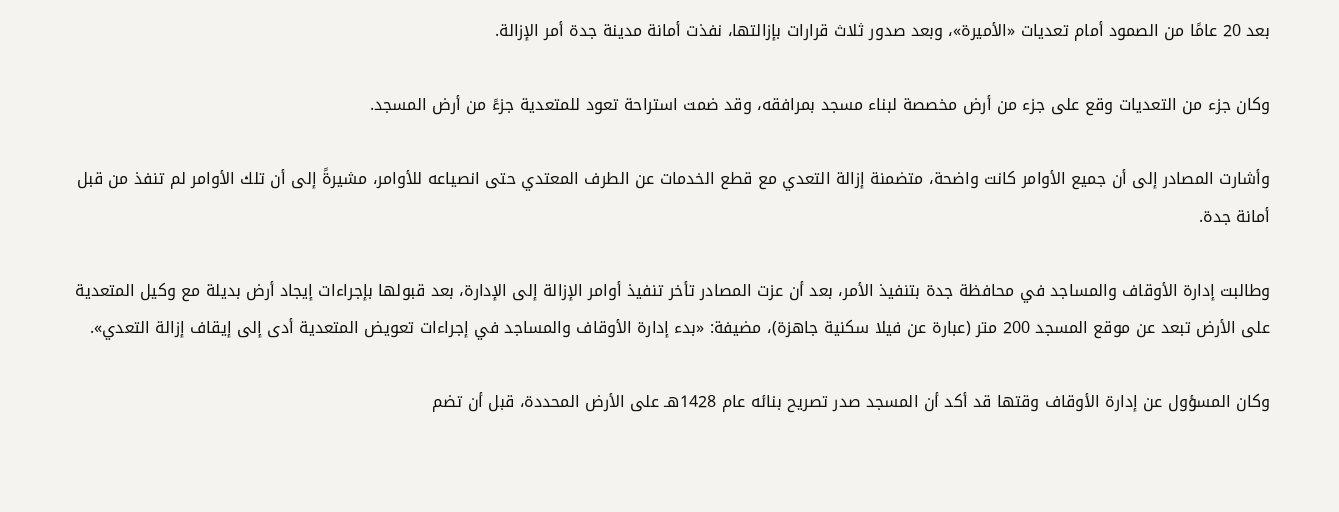بعد 20 عامًا من الصمود أمام تعديات «الأميرة»، وبعد صدور ثلاث قرارات بإزالتها، نفذت أمانة مدينة جدة أمر الإزالة.

وكان جزء من التعديات وقع على جزء من أرض مخصصة لبناء مسجد بمرافقه، وقد ضمت استراحة تعود للمتعدية جزءً من أرض المسجد.

وأشارت المصادر إلى أن جميع الأوامر كانت واضحة، متضمنة إزالة التعدي مع قطع الخدمات عن الطرف المعتدي حتى انصياعه للأوامر، مشيرةً إلى أن تلك الأوامر لم تنفذ من قبل أمانة جدة.

وطالبت إدارة الأوقاف والمساجد في محافظة جدة بتنفيذ الأمر، بعد أن عزت المصادر تأخر تنفيذ أوامر الإزالة إلى الإدارة، بعد قبولها بإجراءات إيجاد أرض بديلة مع وكيل المتعدية على الأرض تبعد عن موقع المسجد 200 متر (عبارة عن فيلا سكنية جاهزة)، مضيفة: «بدء إدارة الأوقاف والمساجد في إجراءات تعويض المتعدية أدى إلى إيقاف إزالة التعدي».

وكان المسؤول عن إدارة الأوقاف وقتها قد أكد أن المسجد صدر تصريح بنائه عام 1428هـ على الأرض المحددة، قبل أن تضم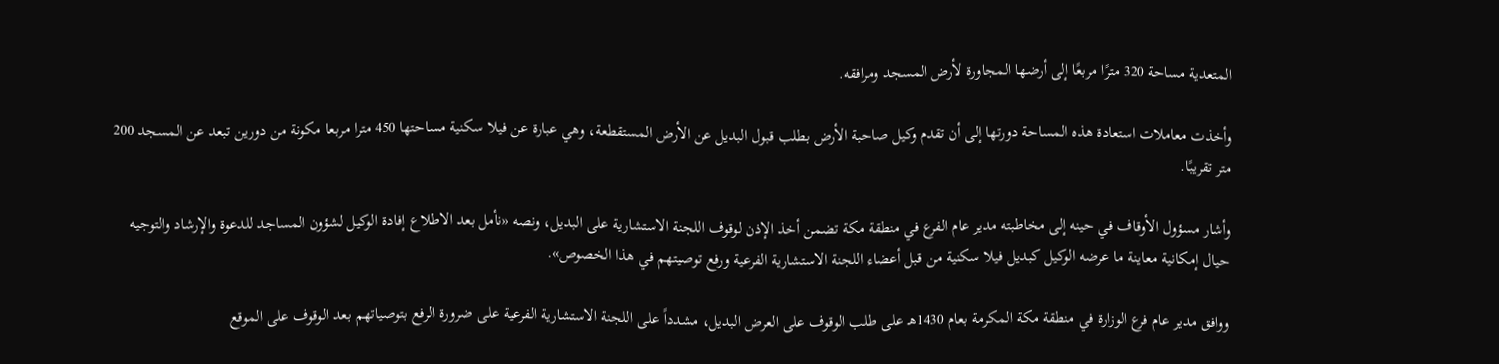المتعدية مساحة 320 مترًا مربعًا إلى أرضها المجاورة لأرض المسجد ومرافقه.

وأخذت معاملات استعادة هذه المساحة دورتها إلى أن تقدم وكيل صاحبة الأرض بطلب قبول البديل عن الأرض المستقطعة، وهي عبارة عن فيلا سكنية مساحتها 450 مترا مربعا مكونة من دورين تبعد عن المسجد 200 متر تقريبًا.

وأشار مسؤول الأوقاف في حينه إلى مخاطبته مدير عام الفرع في منطقة مكة تضمن أخذ الإذن لوقوف اللجنة الاستشارية على البديل، ونصه «نأمل بعد الاطلاع إفادة الوكيل لشؤون المساجد للدعوة والإرشاد والتوجيه حيال إمكانية معاينة ما عرضه الوكيل كبديل فيلا سكنية من قبل أعضاء اللجنة الاستشارية الفرعية ورفع توصيتهم في هذا الخصوص».

ووافق مدير عام فرع الوزارة في منطقة مكة المكرمة بعام 1430هـ على طلب الوقوف على العرض البديل، مشدداً على اللجنة الاستشارية الفرعية على ضرورة الرفع بتوصياتهم بعد الوقوف على الموقع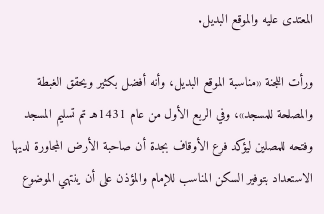المعتدى عليه والموقع البديل.

ورأت اللجنة «مناسبة الموقع البديل، وأنه أفضل بكثير ويحقق الغبطة والمصلحة للمسجد»، وفي الربع الأول من عام 1431هـ تم تسليم المسجد وفتحه للمصلين ليؤكد فرع الأوقاف بجدة أن صاحبة الأرض المجاورة لديها الاستعداد بتوفير السكن المناسب للإمام والمؤذن على أن ينتهي الموضوع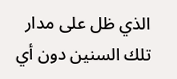الذي ظل على مدار تلك السنين دون أي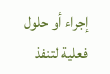إجراء أو حلول فعلية لتنفذ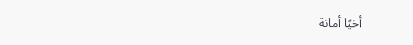أخيًا أمانة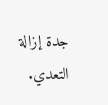جدة إزالة التعدي.